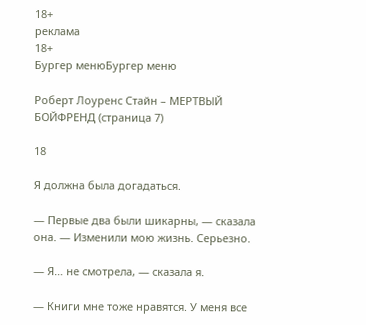18+
реклама
18+
Бургер менюБургер меню

Роберт Лоуренс Стайн – МЕРТВЫЙ БОЙФРЕНД (страница 7)

18

Я должна была догадаться.

— Первые два были шикарны, — сказала она. — Изменили мою жизнь. Серьезно.

— Я… не смотрела, — сказала я.

— Книги мне тоже нравятся. У меня все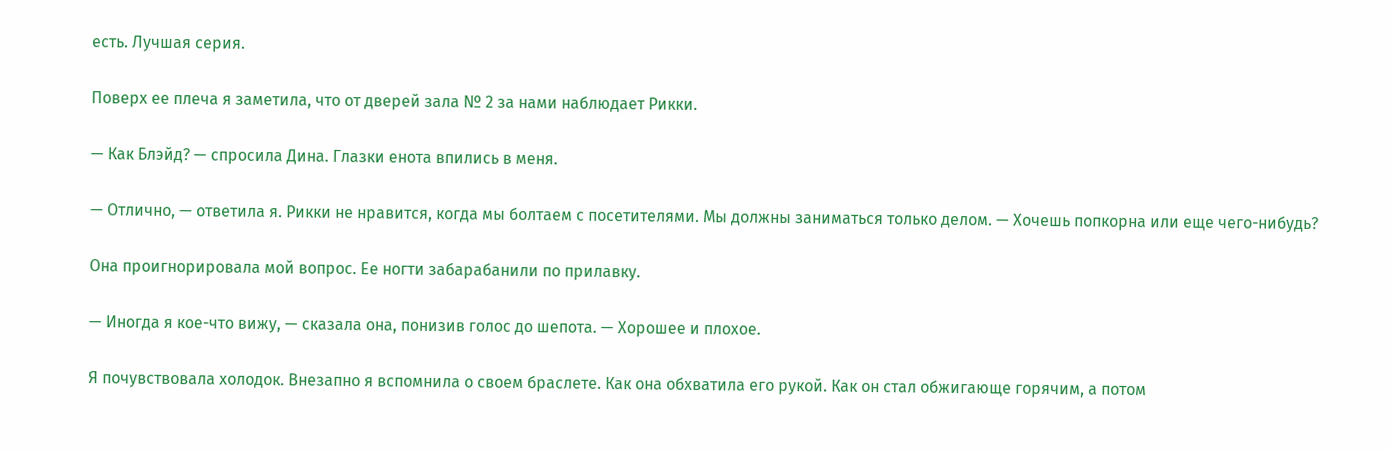есть. Лучшая серия.

Поверх ее плеча я заметила, что от дверей зала № 2 за нами наблюдает Рикки.

— Как Блэйд? — спросила Дина. Глазки енота впились в меня.

— Отлично, — ответила я. Рикки не нравится, когда мы болтаем с посетителями. Мы должны заниматься только делом. — Хочешь попкорна или еще чего-нибудь?

Она проигнорировала мой вопрос. Ее ногти забарабанили по прилавку.

— Иногда я кое-что вижу, — сказала она, понизив голос до шепота. — Хорошее и плохое.

Я почувствовала холодок. Внезапно я вспомнила о своем браслете. Как она обхватила его рукой. Как он стал обжигающе горячим, а потом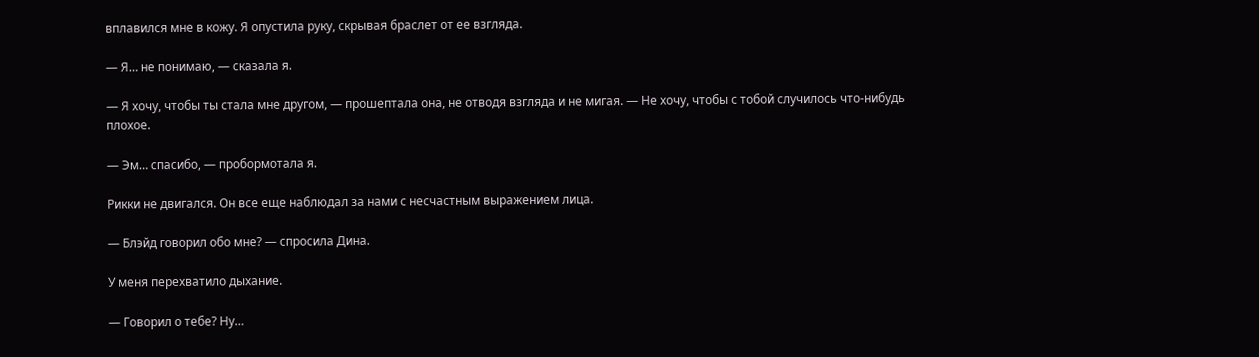вплавился мне в кожу. Я опустила руку, скрывая браслет от ее взгляда.

— Я… не понимаю, — сказала я.

— Я хочу, чтобы ты стала мне другом, — прошептала она, не отводя взгляда и не мигая. — Не хочу, чтобы с тобой случилось что-нибудь плохое.

— Эм… спасибо, — пробормотала я.

Рикки не двигался. Он все еще наблюдал за нами с несчастным выражением лица.

— Блэйд говорил обо мне? — спросила Дина.

У меня перехватило дыхание.

— Говорил о тебе? Ну…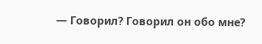— Говорил? Говорил он обо мне?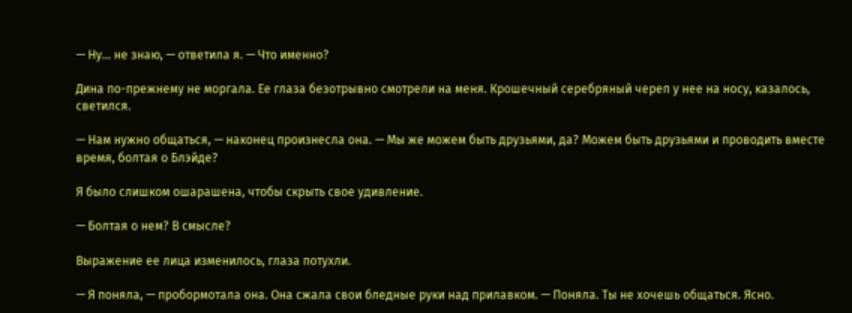— Ну… не знаю, — ответила я. — Что именно?

Дина по-прежнему не моргала. Ее глаза безотрывно смотрели на меня. Крошечный серебряный череп у нее на носу, казалось, светился.

— Нам нужно общаться, — наконец произнесла она. — Мы же можем быть друзьями, да? Можем быть друзьями и проводить вместе время, болтая о Блэйде?

Я было слишком ошарашена, чтобы скрыть свое удивление.

— Болтая о нем? В смысле?

Выражение ее лица изменилось, глаза потухли.

— Я поняла, — пробормотала она. Она сжала свои бледные руки над прилавком. — Поняла. Ты не хочешь общаться. Ясно.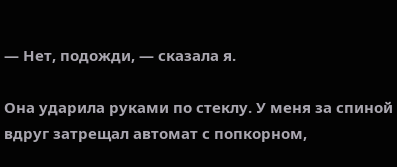— Нет, подожди, — сказала я.

Она ударила руками по стеклу. У меня за спиной вдруг затрещал автомат с попкорном,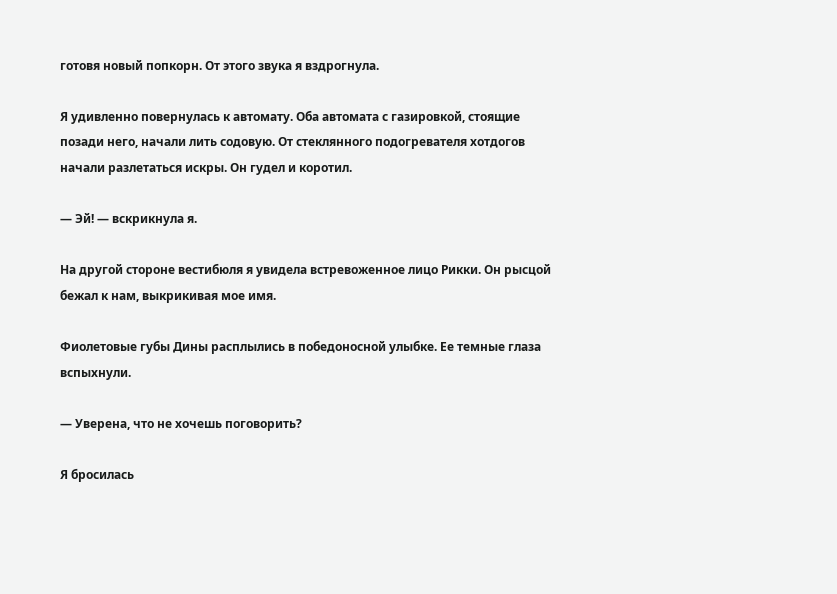готовя новый попкорн. От этого звука я вздрогнула.

Я удивленно повернулась к автомату. Оба автомата с газировкой, стоящие позади него, начали лить содовую. От стеклянного подогревателя хотдогов начали разлетаться искры. Он гудел и коротил.

— Эй! — вскрикнула я.

На другой стороне вестибюля я увидела встревоженное лицо Рикки. Он рысцой бежал к нам, выкрикивая мое имя.

Фиолетовые губы Дины расплылись в победоносной улыбке. Ее темные глаза вспыхнули.

— Уверена, что не хочешь поговорить?

Я бросилась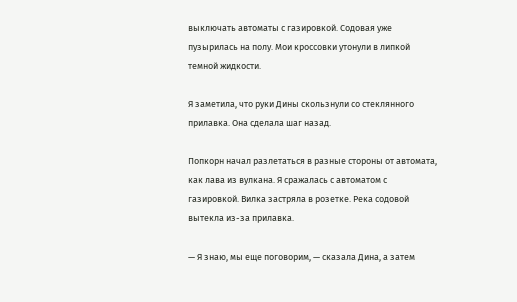выключать автоматы с газировкой. Содовая уже пузырилась на полу. Мои кроссовки утонули в липкой темной жидкости.

Я заметила, что руки Дины скользнули со стеклянного прилавка. Она сделала шаг назад.

Попкорн начал разлетаться в разные стороны от автомата, как лава из вулкана. Я сражалась с автоматом с газировкой. Вилка застряла в розетке. Река содовой вытекла из-за прилавка.

— Я знаю, мы еще поговорим, — сказала Дина, а затем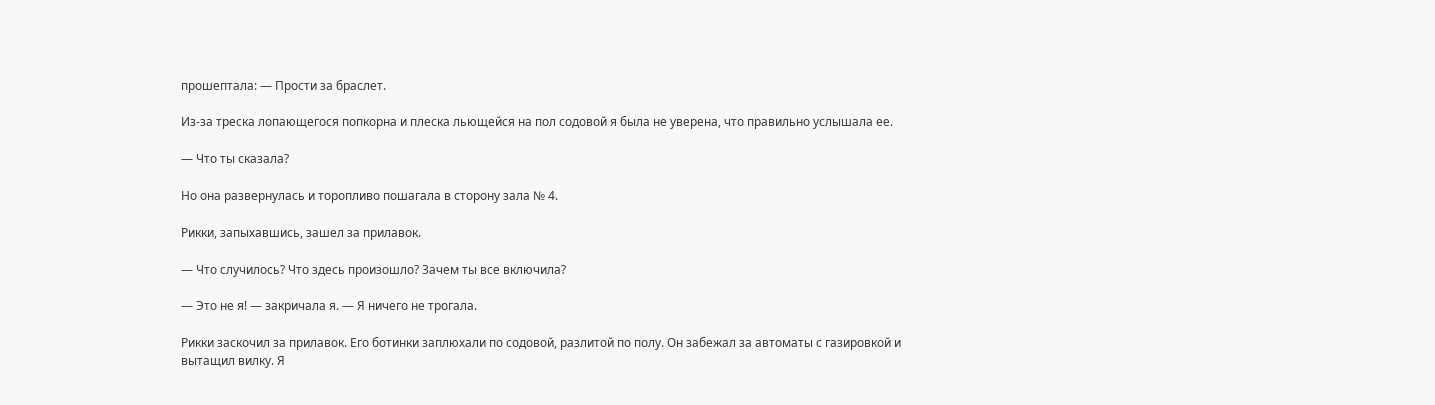прошептала: — Прости за браслет.

Из-за треска лопающегося попкорна и плеска льющейся на пол содовой я была не уверена, что правильно услышала ее.

— Что ты сказала?

Но она развернулась и торопливо пошагала в сторону зала № 4.

Рикки, запыхавшись, зашел за прилавок.

— Что случилось? Что здесь произошло? Зачем ты все включила?

— Это не я! — закричала я. — Я ничего не трогала.

Рикки заскочил за прилавок. Его ботинки заплюхали по содовой, разлитой по полу. Он забежал за автоматы с газировкой и вытащил вилку. Я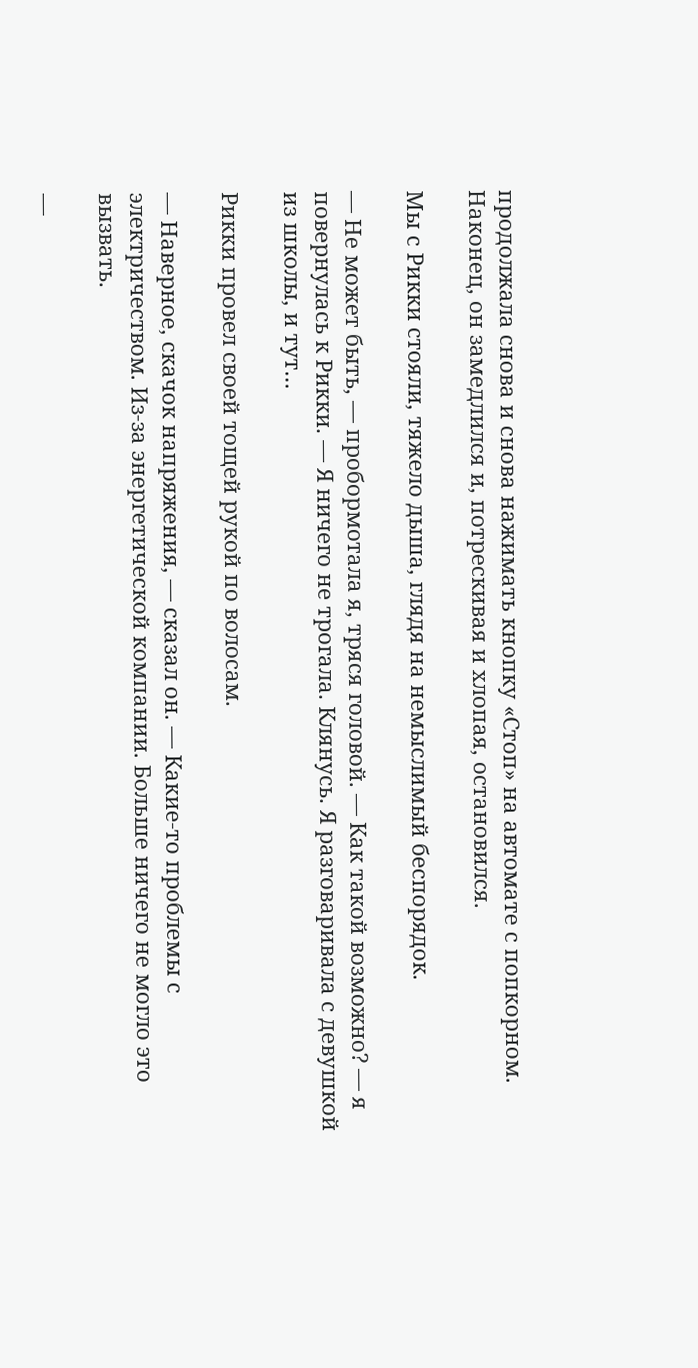продолжала снова и снова нажимать кнопку «Стоп» на автомате с попкорном. Наконец, он замедлился и, потрескивая и хлопая, остановился.

Мы с Рикки стояли, тяжело дыша, глядя на немыслимый беспорядок.

— Не может быть, — пробормотала я, тряся головой. — Как такой возможно? — я повернулась к Рикки. — Я ничего не трогала. Клянусь. Я разговаривала с девушкой из школы, и тут…

Рикки провел своей тощей рукой по волосам.

— Наверное, скачок напряжения, — сказал он. — Какие-то проблемы с электричеством. Из-за энергетической компании. Больше ничего не могло это вызвать.

—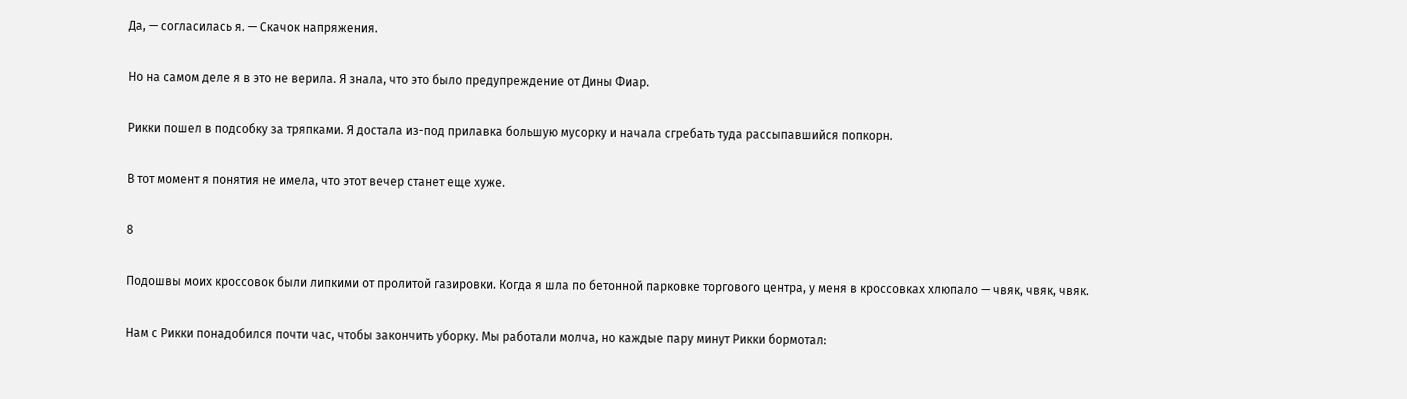Да, — согласилась я. — Скачок напряжения.

Но на самом деле я в это не верила. Я знала, что это было предупреждение от Дины Фиар.

Рикки пошел в подсобку за тряпками. Я достала из-под прилавка большую мусорку и начала сгребать туда рассыпавшийся попкорн.

В тот момент я понятия не имела, что этот вечер станет еще хуже.

8

Подошвы моих кроссовок были липкими от пролитой газировки. Когда я шла по бетонной парковке торгового центра, у меня в кроссовках хлюпало — чвяк, чвяк, чвяк.

Нам с Рикки понадобился почти час, чтобы закончить уборку. Мы работали молча, но каждые пару минут Рикки бормотал: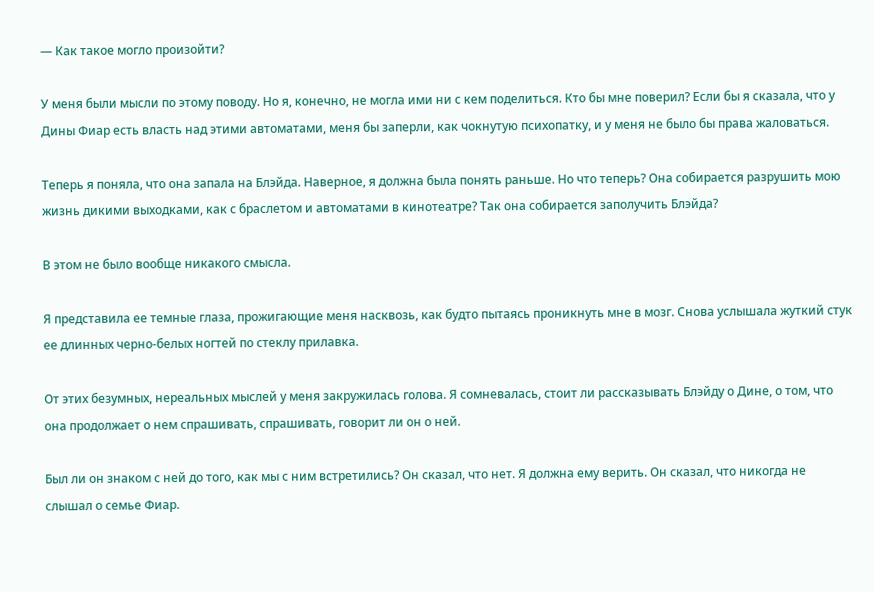— Как такое могло произойти?

У меня были мысли по этому поводу. Но я, конечно, не могла ими ни с кем поделиться. Кто бы мне поверил? Если бы я сказала, что у Дины Фиар есть власть над этими автоматами, меня бы заперли, как чокнутую психопатку, и у меня не было бы права жаловаться.

Теперь я поняла, что она запала на Блэйда. Наверное, я должна была понять раньше. Но что теперь? Она собирается разрушить мою жизнь дикими выходками, как с браслетом и автоматами в кинотеатре? Так она собирается заполучить Блэйда?

В этом не было вообще никакого смысла.

Я представила ее темные глаза, прожигающие меня насквозь, как будто пытаясь проникнуть мне в мозг. Снова услышала жуткий стук ее длинных черно-белых ногтей по стеклу прилавка.

От этих безумных, нереальных мыслей у меня закружилась голова. Я сомневалась, стоит ли рассказывать Блэйду о Дине, о том, что она продолжает о нем спрашивать, спрашивать, говорит ли он о ней.

Был ли он знаком с ней до того, как мы с ним встретились? Он сказал, что нет. Я должна ему верить. Он сказал, что никогда не слышал о семье Фиар.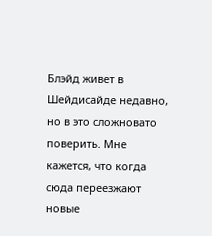Блэйд живет в Шейдисайде недавно, но в это сложновато поверить. Мне кажется, что когда сюда переезжают новые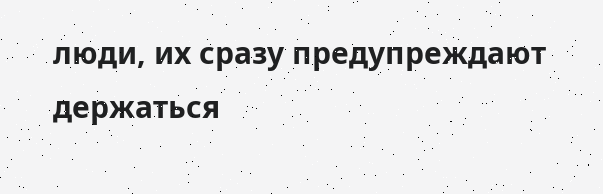люди, их сразу предупреждают держаться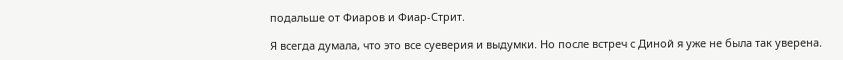подальше от Фиаров и Фиар-Стрит.

Я всегда думала, что это все суеверия и выдумки. Но после встреч с Диной я уже не была так уверена.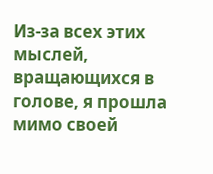Из-за всех этих мыслей, вращающихся в голове, я прошла мимо своей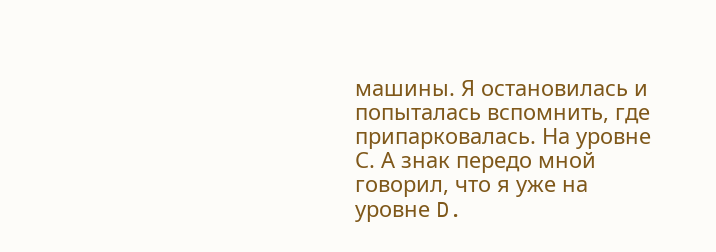машины. Я остановилась и попыталась вспомнить, где припарковалась. На уровне С. А знак передо мной говорил, что я уже на уровне D.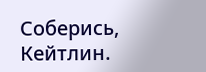Соберись, Кейтлин.